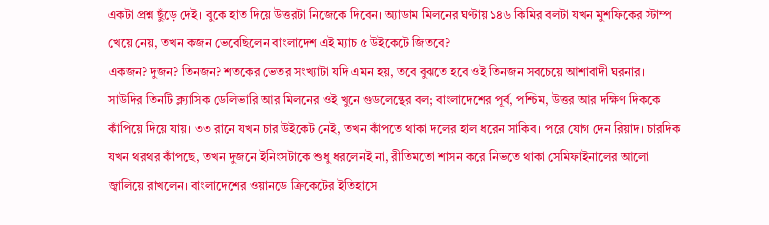একটা প্রশ্ন ছুঁড়ে দেই। বুকে হাত দিয়ে উত্তরটা নিজেকে দিবেন। অ্যাডাম মিলনের ঘণ্টায় ১৪৬ কিমির বলটা যখন মুশফিকের স্টাম্প খেয়ে নেয়, তখন কজন ভেবেছিলেন বাংলাদেশ এই ম্যাচ ৫ উইকেটে জিতবে?
একজন? দুজন? তিনজন? শতকের ভেতর সংখ্যাটা যদি এমন হয়, তবে বুঝতে হবে ওই তিনজন সবচেয়ে আশাবাদী ঘরনার। সাউদির তিনটি ক্ল্যাসিক ডেলিভারি আর মিলনের ওই খুনে গুডলেন্থের বল; বাংলাদেশের পূর্ব, পশ্চিম, উত্তর আর দক্ষিণ দিককে কাঁপিয়ে দিয়ে যায়। ৩৩ রানে যখন চার উইকেট নেই, তখন কাঁপতে থাকা দলের হাল ধরেন সাকিব। পরে যোগ দেন রিয়াদ। চারদিক যখন থরথর কাঁপছে, তখন দুজনে ইনিংসটাকে শুধু ধরলেনই না, রীতিমতো শাসন করে নিভতে থাকা সেমিফাইনালের আলো জ্বালিয়ে রাখলেন। বাংলাদেশের ওয়ানডে ক্রিকেটের ইতিহাসে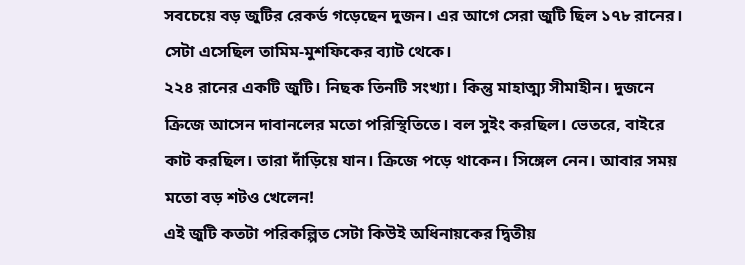সবচেয়ে বড় জুটির রেকর্ড গড়েছেন দুজন। এর আগে সেরা জুটি ছিল ১৭৮ রানের। সেটা এসেছিল তামিম-মুশফিকের ব্যাট থেকে।
২২৪ রানের একটি জুটি। নিছক তিনটি সংখ্যা। কিন্তু মাহাত্ম্য সীমাহীন। দুজনে ক্রিজে আসেন দাবানলের মতো পরিস্থিতিতে। বল সুইং করছিল। ভেতরে, বাইরে কাট করছিল। তারা দাঁড়িয়ে যান। ক্রিজে পড়ে থাকেন। সিঙ্গেল নেন। আবার সময় মতো বড় শটও খেলেন!
এই জুটি কতটা পরিকল্পিত সেটা কিউই অধিনায়কের দ্বিতীয়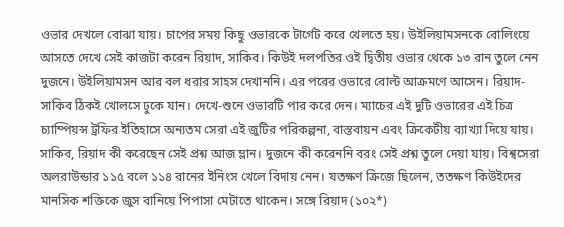ওভার দেখলে বোঝা যায়। চাপের সময় কিছু ওভারকে টার্গেট করে খেলতে হয়। উইলিয়ামসনকে বোলিংয়ে আসতে দেখে সেই কাজটা করেন রিয়াদ, সাকিব। কিউই দলপতির ওই দ্বিতীয় ওভার থেকে ১৩ রান তুলে নেন দুজনে। উইলিয়ামসন আর বল ধরার সাহস দেখাননি। এর পরের ওভারে বোল্ট আক্রমণে আসেন। রিয়াদ-সাকিব ঠিকই খোলসে ঢুকে যান। দেখে-শুনে ওভারটি পার করে দেন। ম্যাচের এই দুটি ওভারের এই চিত্র চ্যাম্পিয়ন্স ট্রফির ইতিহাসে অন্যতম সেরা এই জুটির পরিকল্পনা, বাস্তবায়ন এবং ক্রিকেটীয় ব্যাখ্যা দিয়ে যায়।
সাকিব, রিয়াদ কী করেছেন সেই প্রশ্ন আজ ম্লান। দুজনে কী করেননি বরং সেই প্রশ্ন তুলে দেয়া যায়। বিশ্বসেরা অলরাউন্ডার ১১৫ বলে ১১৪ রানের ইনিংস খেলে বিদায় নেন। যতক্ষণ ক্রিজে ছিলেন, ততক্ষণ কিউইদের মানসিক শক্তিকে জুস বানিয়ে পিপাসা মেটাতে থাকেন। সঙ্গে রিয়াদ (১০২*)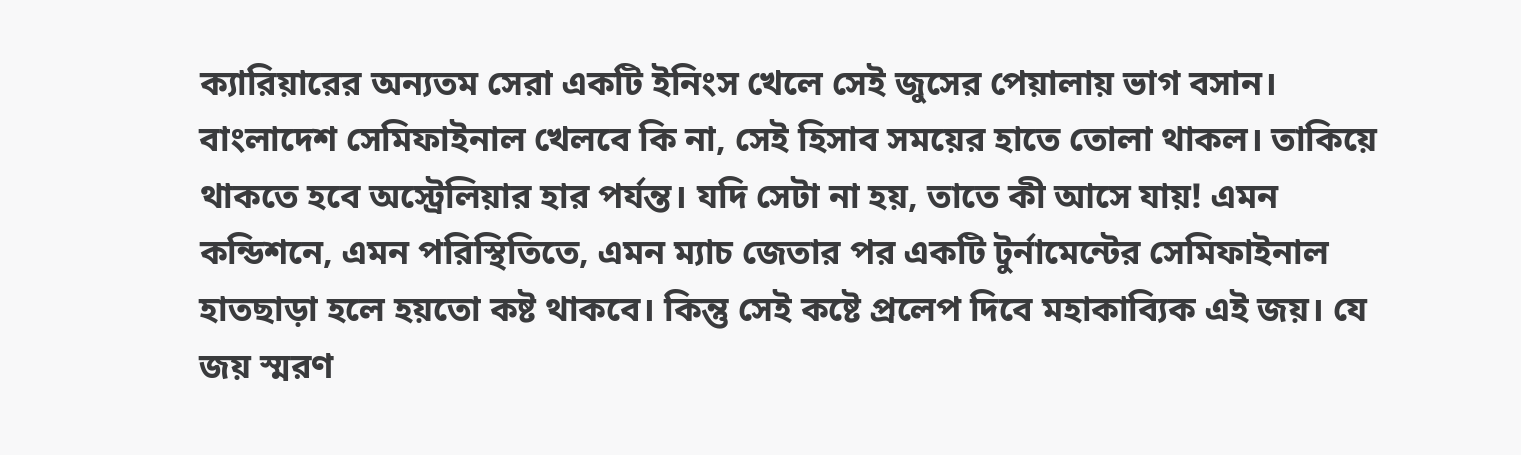ক্যারিয়ারের অন্যতম সেরা একটি ইনিংস খেলে সেই জুসের পেয়ালায় ভাগ বসান।
বাংলাদেশ সেমিফাইনাল খেলবে কি না, সেই হিসাব সময়ের হাতে তোলা থাকল। তাকিয়ে থাকতে হবে অস্ট্রেলিয়ার হার পর্যন্ত। যদি সেটা না হয়, তাতে কী আসে যায়! এমন কন্ডিশনে, এমন পরিস্থিতিতে, এমন ম্যাচ জেতার পর একটি টুর্নামেন্টের সেমিফাইনাল হাতছাড়া হলে হয়তো কষ্ট থাকবে। কিন্তু সেই কষ্টে প্রলেপ দিবে মহাকাব্যিক এই জয়। যে জয় স্মরণ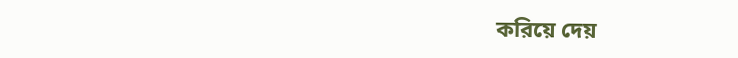করিয়ে দেয়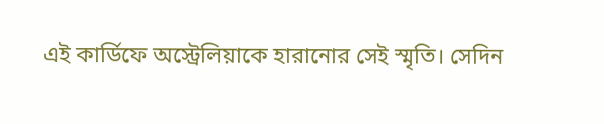এই কার্ডিফে অস্ট্রেলিয়াকে হারানোর সেই স্মৃতি। সেদিন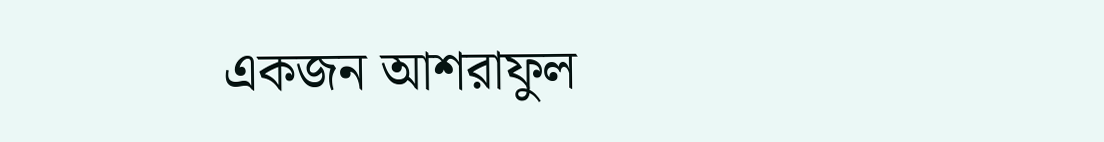একজন আশরাফুল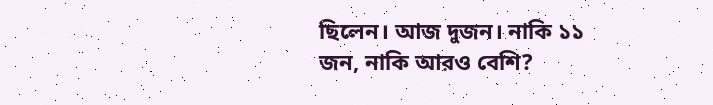ছিলেন। আজ দুজন। নাকি ১১ জন, নাকি আরও বেশি?